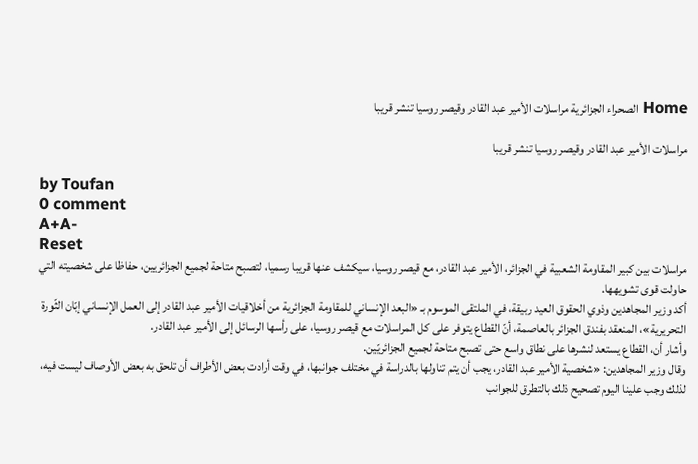Home الصحراء الجزائرية مراسلات الأمير عبد القادر وقيصر روسيا تنشر قريبا

مراسلات الأمير عبد القادر وقيصر روسيا تنشر قريبا

by Toufan
0 comment
A+A-
Reset
مراسلات بين كبير المقاومة الشعبية في الجزائر، الأمير عبد القادر، مع قيصر روسيا، سيكشف عنها قريبا رسميا، لتصبح متاحة لجميع الجزائريين، حفاظا على شخصيته التي حاولت قوى تشويهها.
أكد وزير المجاهدين وذوي الحقوق العيد ربيقة، في الملتقى الموسوم بـ «البعد الإنساني للمقاومة الجزائرية من أخلاقيات الأمير عبد القادر إلى العمل الإنساني إبّان الثّورة التحريرية»، المنعقد بفندق الجزائر بالعاصمة، أنّ القطاع يتوفر على كل المراسلات مع قيصر روسيا، على رأسها الرسائل إلى الأمير عبد القادر.
وأشار أن، القطاع يستعد لنشرها على نطاق واسع حتى تصبح متاحة لجميع الجزائريّين.
وقال وزير المجاهدين: «شخصية الأمير عبد القادر، يجب أن يتم تناولها بالدراسة في مختلف جوانبها، في وقت أرادت بعض الأطراف أن تلحق به بعض الأوصاف ليست فيه، لذلك وجب علينا اليوم تصحيح ذلك بالتطرق للجوانب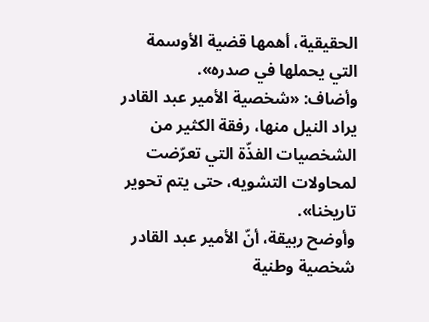الحقيقية، أهمها قضية الأوسمة التي يحملها في صدره».
وأضاف: «شخصية الأمير عبد القادر يراد النيل منها، رفقة الكثير من الشخصيات الفذّة التي تعرّضت لمحاولات التشويه، حتى يتم تحوير تاريخنا».
وأوضح ربيقة، أنّ الأمير عبد القادر شخصية وطنية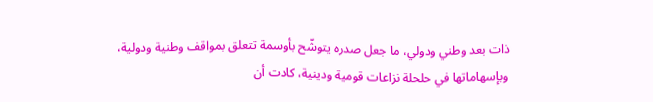ذات بعد وطني ودولي، ما جعل صدره يتوشّح بأوسمة تتعلق بمواقف وطنية ودولية، وبإسهاماتها في حلحلة نزاعات قومية ودينية، كادت أن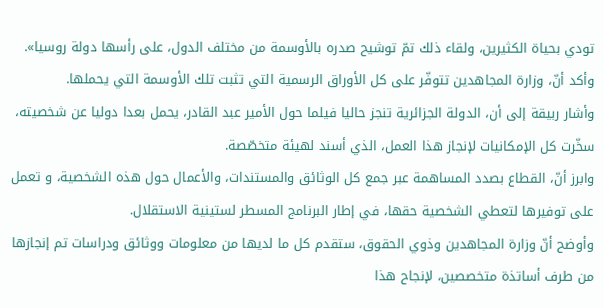تودي بحياة الكثيرين، ولقاء ذلك تمّ توشيح صدره بالأوسمة من مختلف الدول، على رأسها دولة روسيا».
وأكد أنّ، وزارة المجاهدين تتوفّر على كل الأوراق الرسمية التي تثبت تلك الأوسمة التي يحملها.
وأشار ربيقة إلى أن، الدولة الجزائرية تنجز حاليا فيلما حول الأمير عبد القادر، يحمل بعدا دوليا عن شخصيته، سخّرت كل الإمكانيات لإنجاز هذا العمل، الذي أسند لهيئة متخصّصة.
وابرز أنّ، القطاع بصدد المساهمة عبر جمع كل الوثائق والمستندات، والأعمال حول هذه الشخصية، و تعمل على توفيرها لتعطي الشخصية حقها، في إطار البرنامج المسطر لستينية الاستقلال.
وأوضح أنّ وزارة المجاهدين وذوي الحقوق، ستقدم كل ما لديها من معلومات ووثائق ودراسات تم إنجازها من طرف أساتذة متخصصين، لإنجاح هذا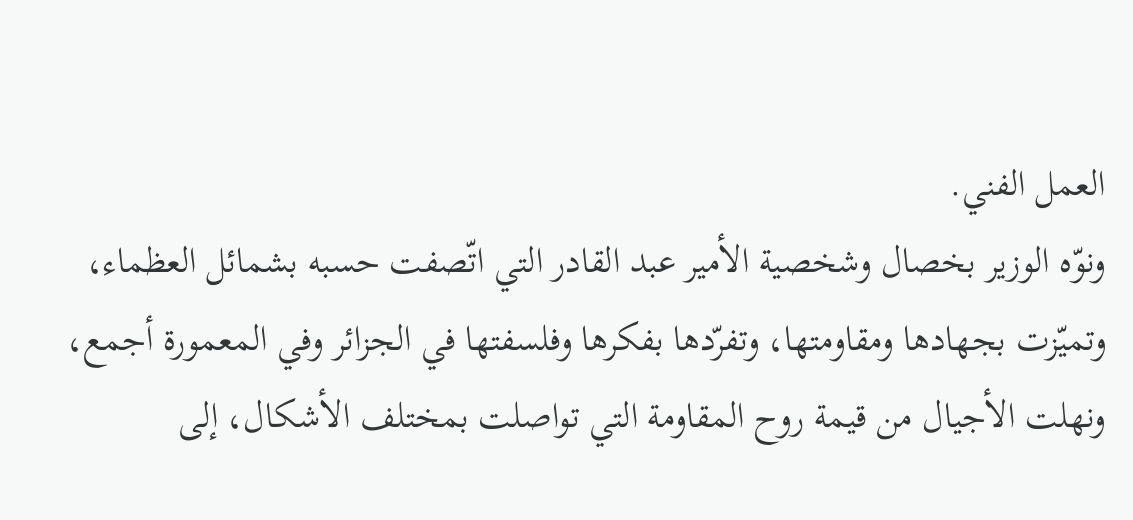العمل الفني.
ونوّه الوزير بخصال وشخصية الأمير عبد القادر التي اتّصفت حسبه بشمائل العظماء، وتميّزت بجهادها ومقاومتها، وتفرّدها بفكرها وفلسفتها في الجزائر وفي المعمورة أجمع، ونهلت الأجيال من قيمة روح المقاومة التي تواصلت بمختلف الأشكال، إلى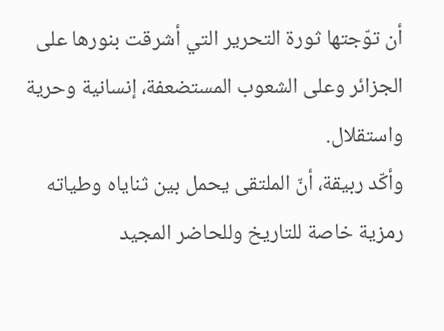أن توّجتها ثورة التحرير التي أشرقت بنورها على الجزائر وعلى الشعوب المستضعفة، إنسانية وحرية واستقلال.
وأكّد ربيقة، أنّ الملتقى يحمل بين ثناياه وطياته رمزية خاصة للتاريخ وللحاضر المجيد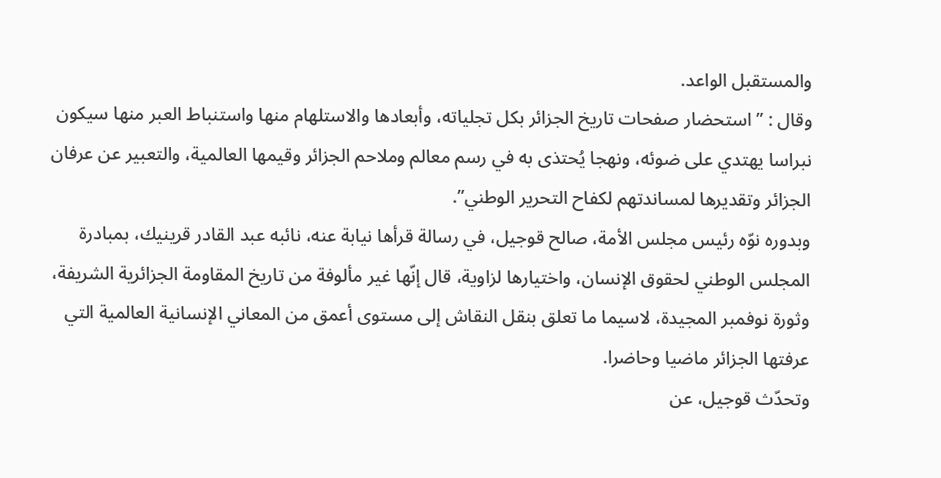والمستقبل الواعد.
وقال : ” استحضار صفحات تاريخ الجزائر بكل تجلياته، وأبعادها والاستلهام منها واستنباط العبر منها سيكون نبراسا يهتدي على ضوئه، ونهجا يُحتذى به في رسم معالم وملاحم الجزائر وقيمها العالمية، والتعبير عن عرفان الجزائر وتقديرها لمساندتهم لكفاح التحرير الوطني”.
وبدوره نوّه رئيس مجلس الأمة، صالح قوجيل، في رسالة قرأها نيابة عنه، نائبه عبد القادر قرينيك، بمبادرة المجلس الوطني لحقوق الإنسان، واختيارها لزاوية، قال إنّها غير مألوفة من تاريخ المقاومة الجزائرية الشريفة، وثورة نوفمبر المجيدة، لاسيما ما تعلق بنقل النقاش إلى مستوى أعمق من المعاني الإنسانية العالمية التي عرفتها الجزائر ماضيا وحاضرا.
وتحدّث قوجيل، عن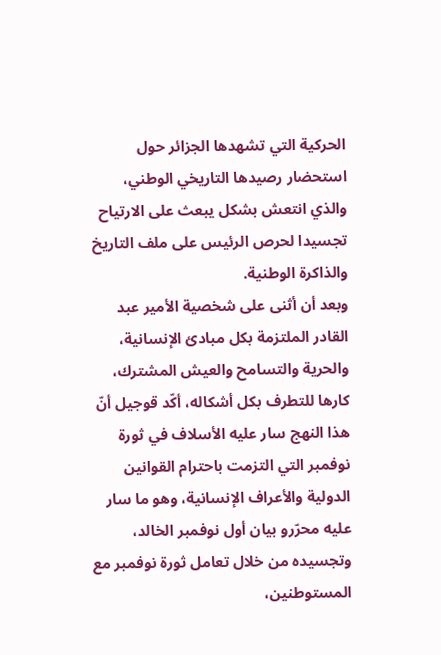الحركية التي تشهدها الجزائر حول استحضار رصيدها التاريخي الوطني، والذي انتعش بشكل يبعث على الارتياح تجسيدا لحرص الرئيس على ملف التاريخ والذاكرة الوطنية.
وبعد أن أثنى على شخصية الأمير عبد القادر الملتزمة بكل مبادئ الإنسانية، والحرية والتسامح والعيش المشترك، كارها للتطرف بكل أشكاله، أكّد قوجيل أنّ هذا النهج سار عليه الأسلاف في ثورة نوفمبر التي التزمت باحترام القوانين الدولية والأعراف الإنسانية، وهو ما سار عليه محرّرو بيان أول نوفمبر الخالد، وتجسيده من خلال تعامل ثورة نوفمبر مع المستوطنين،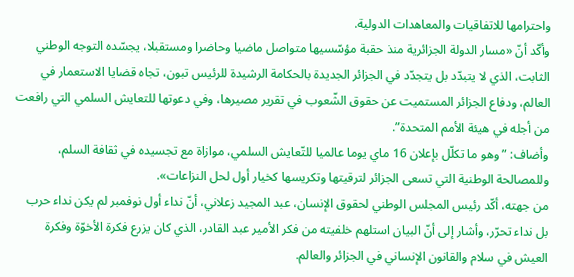واحترامها للاتفاقيات والمعاهدات الدولية.
وأكّد أنّ «مسار الدولة الجزائرية منذ حقبة مؤسّسيها متواصل ماضيا وحاضرا ومستقبلا، يجسّده التوجه الوطني الثابت، الذي لا يتبدّد بل يتجدّد في الجزائر الجديدة بالحكامة الرشيدة للرئيس تبون، تجاه قضايا الاستعمار في العالم، ودفاع الجزائر المستميت عن حقوق الشّعوب في تقرير مصيرها، وفي دعوتها للتعايش السلمي التي رافعت من أجله في هيئة الأمم المتحدة”.
وأضاف: ” وهو ما تكلّل بإعلان 16 ماي يوما عالميا للتّعايش السلمي، موازاة مع تجسيده في ثقافة السلم، وللمصالحة الوطنية التي تسعى الجزائر لترقيتها وتكريسها كخيار أول لحل النزاعات».
من جهته، أكّد رئيس المجلس الوطني لحقوق الإنسان، عبد المجيد زعلاني، أنّ نداء أول نوفمبر لم يكن نداء حرب بل نداء تحرّر، وأشار إلى أنّ البيان استلهم خلفيته من فكر الأمير عبد القادر، الذي كان يزرع فكرة الأخوّة وفكرة العيش في سلام والقانون الإنساني في الجزائر والعالم.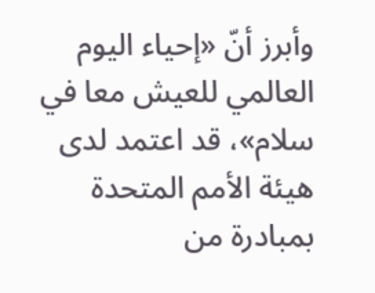وأبرز أنّ «إحياء اليوم العالمي للعيش معا في سلام»، قد اعتمد لدى هيئة الأمم المتحدة بمبادرة من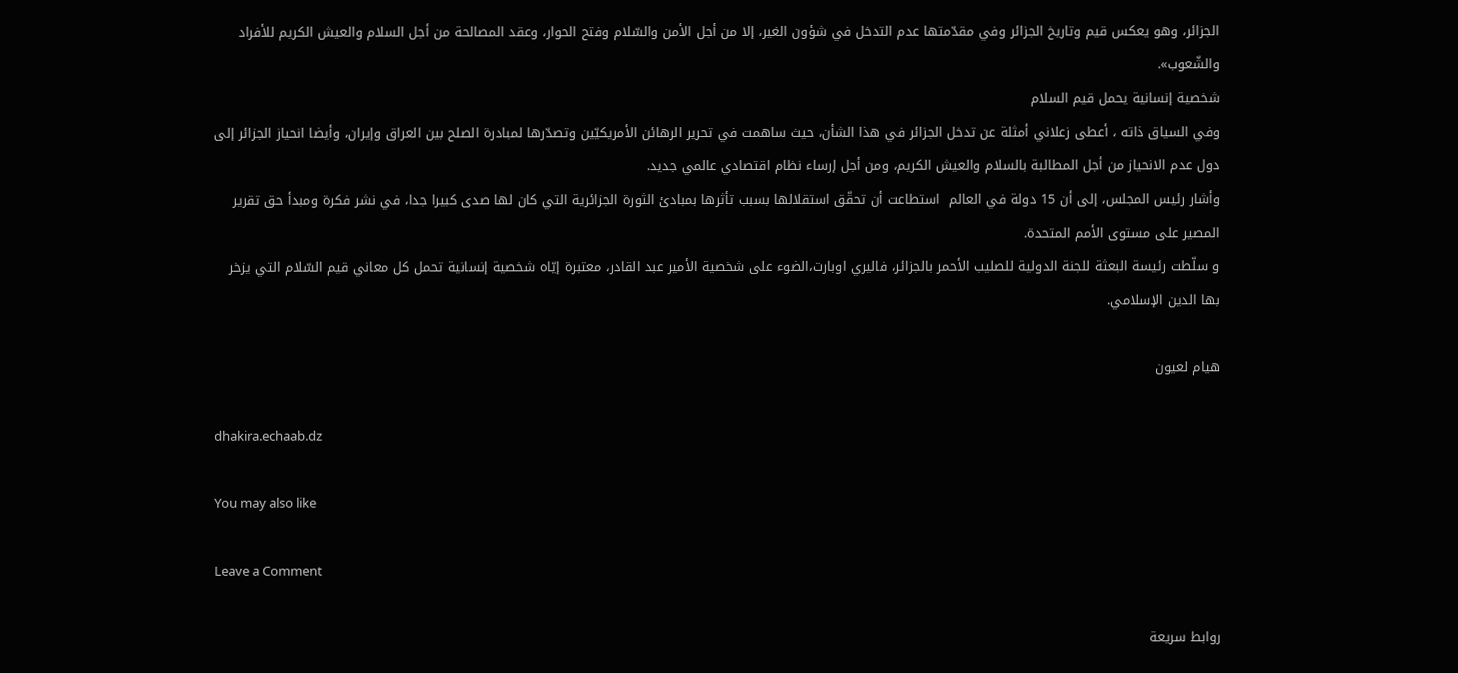الجزائر، وهو يعكس قيم وتاريخ الجزائر وفي مقدّمتها عدم التدخل في شؤون الغير، إلا من أجل الأمن والسّلام وفتح الحوار، وعقد المصالحة من أجل السلام والعيش الكريم للأفراد والشّعوب».
شخصية إنسانية يحمل قيم السلام
وفي السياق ذاته ، أعطى زعلاني أمثلة عن تدخل الجزائر في هذا الشأن، حيث ساهمت في تحرير الرهائن الأمريكيّين وتصدّرها لمبادرة الصلح بين العراق وإيران، وأيضا انحياز الجزائر إلى دول عدم الانحياز من أجل المطالبة بالسلام والعيش الكريم، ومن أجل إرساء نظام اقتصادي عالمي جديد.
وأشار رئيس المجلس، إلى أن 15 دولة في العالم  استطاعت أن تحقّق استقلالها بسبب تأثرها بمبادئ الثورة الجزائرية التي كان لها صدى كبيرا جدا، في نشر فكرة ومبدأ حق تقرير المصير على مستوى الأمم المتحدة.
و سلّطت رئيسة البعثة للجنة الدولية للصليب الأحمر بالجزائر، فاليري اوبارت،الضوء على شخصية الأمير عبد القادر، معتبرة إيّاه شخصية إنسانية تحمل كل معاني قيم السّلام التي يزخر بها الدين الإسلامي.

هيام لعيون

dhakira.echaab.dz

You may also like

Leave a Comment

روابط سريعة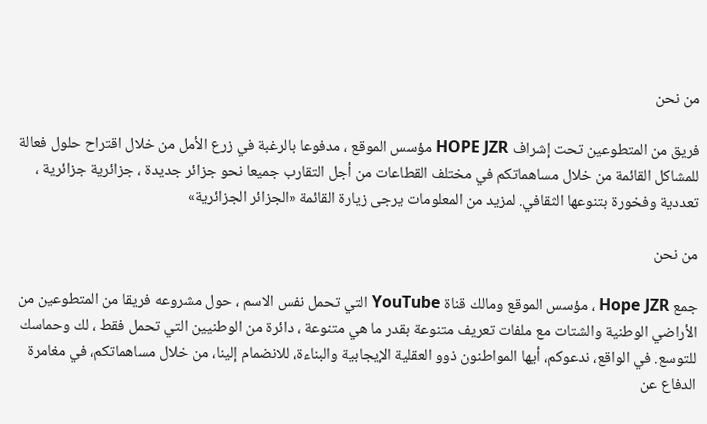من نحن

فريق من المتطوعين تحت إشراف HOPE JZR مؤسس الموقع ، مدفوعا بالرغبة في زرع الأمل من خلال اقتراح حلول فعالة للمشاكل القائمة من خلال مساهماتكم في مختلف القطاعات من أجل التقارب جميعا نحو جزائر جديدة ، جزائرية جزائرية ، تعددية وفخورة بتنوعها الثقافي. لمزيد من المعلومات يرجى زيارة القائمة «الجزائر الجزائرية»

من نحن

جمع Hope JZR ، مؤسس الموقع ومالك قناة YouTube التي تحمل نفس الاسم ، حول مشروعه فريقا من المتطوعين من الأراضي الوطنية والشتات مع ملفات تعريف متنوعة بقدر ما هي متنوعة ، دائرة من الوطنيين التي تحمل فقط ، لك وحماسك للتوسع. في الواقع، ندعوكم، أيها المواطنون ذوو العقلية الإيجابية والبناءة، للانضمام إلينا، من خلال مساهماتكم، في مغامرة الدفاع عن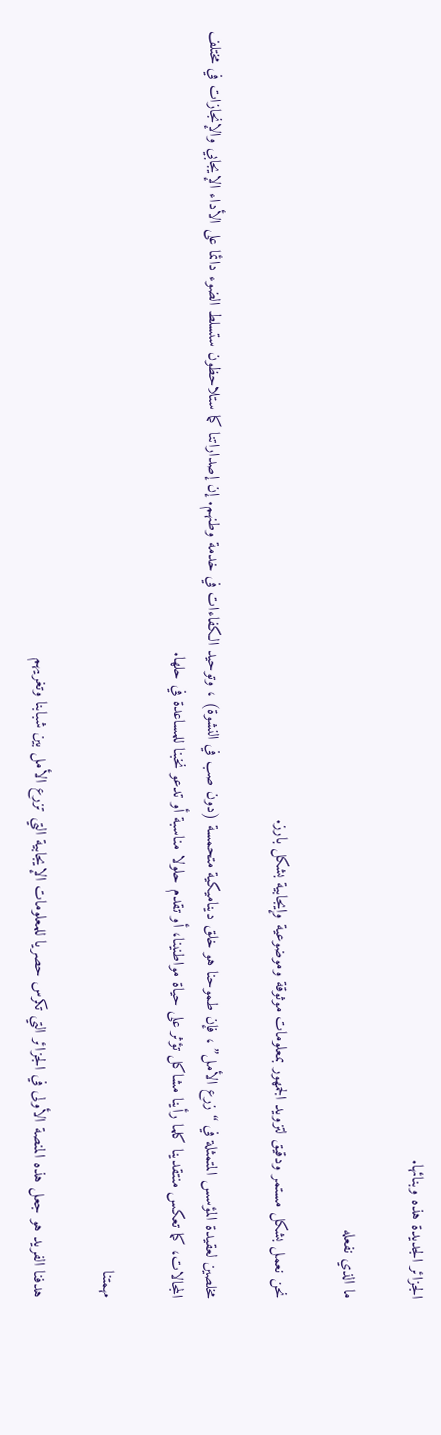الجزائر الجديدة هذه وبنائها.

ما الذي نفعله

نحن نعمل بشكل مستمر ودقيق لتزويد الجمهور بمعلومات موثوقة وموضوعية وإيجابية بشكل بارز.

مخلصين لعقيدة المؤسس المتمثلة في “زرع الأمل” ، فإن طموحنا هو خلق ديناميكية متحمسة (دون صب في النشوة) ، وتوحيد الكفاءات في خدمة وطنهم. إن إصداراتنا كما ستلاحظون ستسلط الضوء دائما على الأداء الإيجابي والإنجازات في مختلف المجالات، كما تعكس منتقدينا كلما رأينا مشاكل تؤثر على حياة مواطنينا، أو تقدم حلولا مناسبة أو تدعو نخبنا للمساعدة في حلها.

مهمتنا

هدفنا الفريد هو جعل هذه المنصة الأولى في الجزائر التي تكرس حصريا للمعلومات الإيجابية التي تزرع الأمل بين شبابنا وتغريهم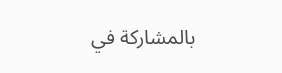بالمشاركة في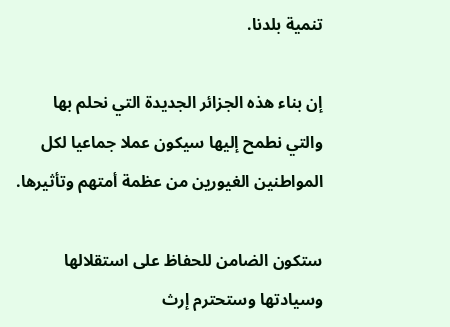تنمية بلدنا.

إن بناء هذه الجزائر الجديدة التي نحلم بها والتي نطمح إليها سيكون عملا جماعيا لكل المواطنين الغيورين من عظمة أمتهم وتأثيرها.

ستكون الضامن للحفاظ على استقلالها وسيادتها وستحترم إرث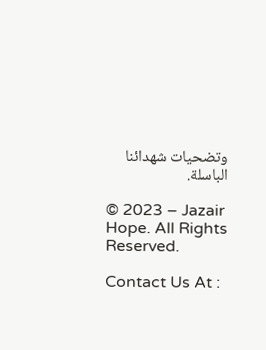وتضحيات شهدائنا الباسلة.

© 2023 – Jazair Hope. All Rights Reserved.

Contact Us At :